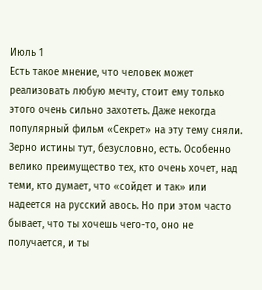Июль 1
Есть такое мнение, что человек может реализовать любую мечту, стоит ему только этого очень сильно захотеть. Даже некогда популярный фильм «Секрет» на эту тему сняли. Зерно истины тут, безусловно, есть. Особенно велико преимущество тех, кто очень хочет, над теми, кто думает, что «сойдет и так» или надеется на русский авось. Но при этом часто бывает, что ты хочешь чего-то, оно не получается, и ты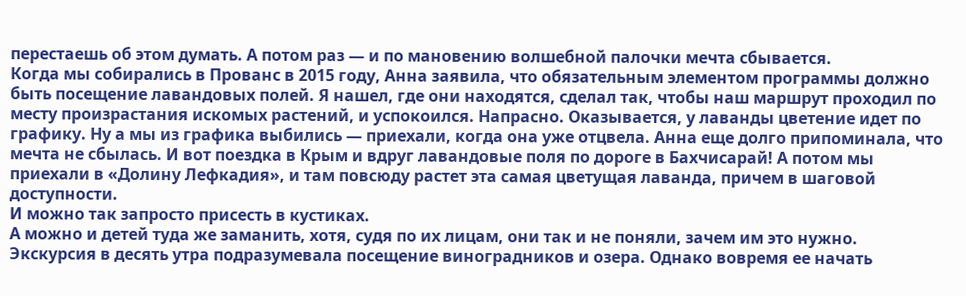перестаешь об этом думать. А потом раз — и по мановению волшебной палочки мечта сбывается.
Когда мы собирались в Прованс в 2015 году, Анна заявила, что обязательным элементом программы должно быть посещение лавандовых полей. Я нашел, где они находятся, сделал так, чтобы наш маршрут проходил по месту произрастания искомых растений, и успокоился. Напрасно. Оказывается, у лаванды цветение идет по графику. Ну а мы из графика выбились — приехали, когда она уже отцвела. Анна еще долго припоминала, что мечта не сбылась. И вот поездка в Крым и вдруг лавандовые поля по дороге в Бахчисарай! А потом мы приехали в «Долину Лефкадия», и там повсюду растет эта самая цветущая лаванда, причем в шаговой доступности.
И можно так запросто присесть в кустиках.
А можно и детей туда же заманить, хотя, судя по их лицам, они так и не поняли, зачем им это нужно.
Экскурсия в десять утра подразумевала посещение виноградников и озера. Однако вовремя ее начать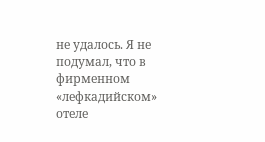не удалось. Я не подумал, что в фирменном «лефкадийском» отеле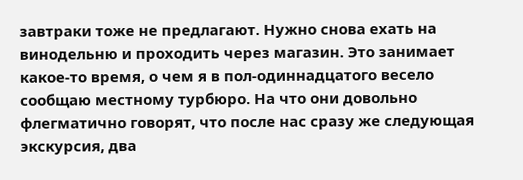завтраки тоже не предлагают. Нужно снова ехать на винодельню и проходить через магазин. Это занимает какое-то время, о чем я в пол-одиннадцатого весело сообщаю местному турбюро. На что они довольно флегматично говорят, что после нас сразу же следующая экскурсия, два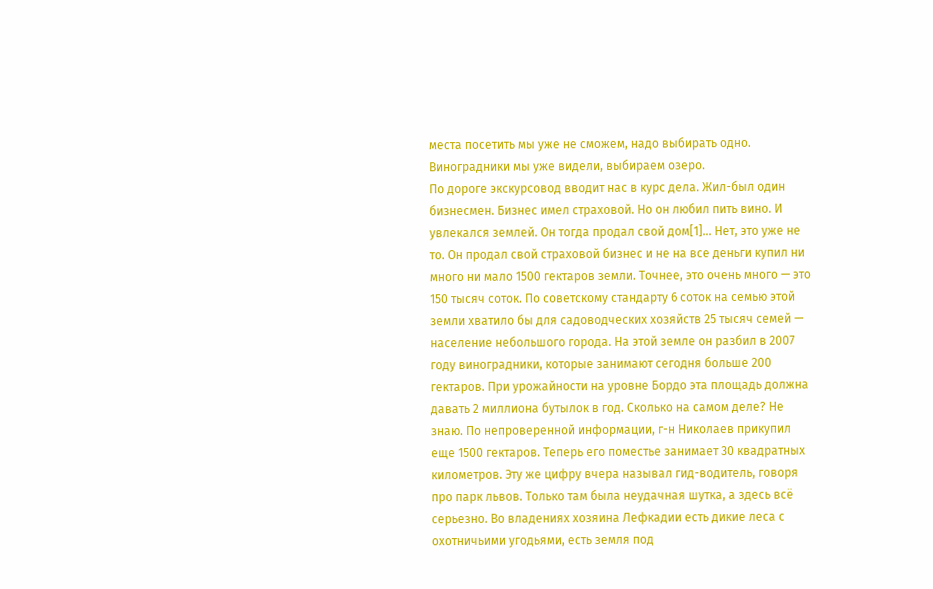места посетить мы уже не сможем, надо выбирать одно. Виноградники мы уже видели, выбираем озеро.
По дороге экскурсовод вводит нас в курс дела. Жил-был один бизнесмен. Бизнес имел страховой. Но он любил пить вино. И увлекался землей. Он тогда продал свой дом[1]… Нет, это уже не то. Он продал свой страховой бизнес и не на все деньги купил ни много ни мало 1500 гектаров земли. Точнее, это очень много — это 150 тысяч соток. По советскому стандарту 6 соток на семью этой земли хватило бы для садоводческих хозяйств 25 тысяч семей — население небольшого города. На этой земле он разбил в 2007 году виноградники, которые занимают сегодня больше 200 гектаров. При урожайности на уровне Бордо эта площадь должна давать 2 миллиона бутылок в год. Сколько на самом деле? Не знаю. По непроверенной информации, г-н Николаев прикупил еще 1500 гектаров. Теперь его поместье занимает 30 квадратных километров. Эту же цифру вчера называл гид-водитель, говоря про парк львов. Только там была неудачная шутка, а здесь всё серьезно. Во владениях хозяина Лефкадии есть дикие леса с охотничьими угодьями, есть земля под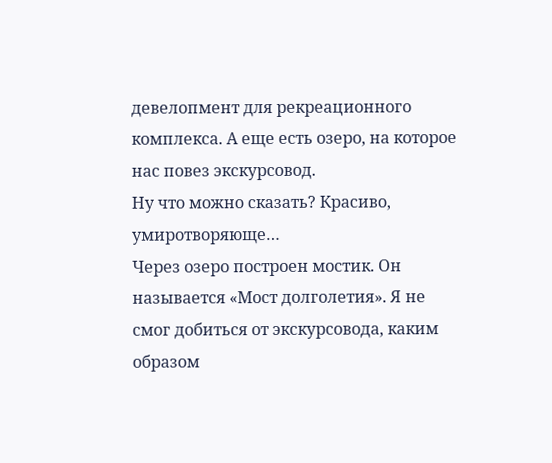девелопмент для рекреационного комплекса. А еще есть озеро, на которое нас повез экскурсовод.
Ну что можно сказать? Красиво, умиротворяюще…
Через озеро построен мостик. Он называется «Мост долголетия». Я не смог добиться от экскурсовода, каким образом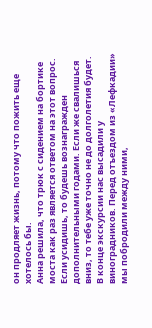он продляет жизнь, потому что пожить еще хотелось бы.
Анна решила, что трюк с сидением на бортике моста как раз является ответом на этот вопрос. Если усидишь, то будешь вознагражден дополнительными годами. Если же свалишься вниз, то тебе уже точно не до долголетия будет.
В конце экскурсии нас высадили у виноградников. Перед отъездом из «Лефкадии» мы побродили между ними,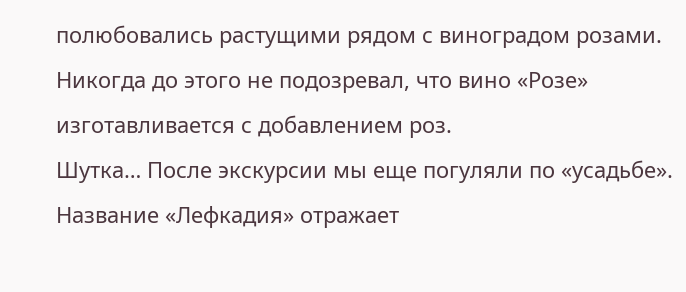полюбовались растущими рядом с виноградом розами. Никогда до этого не подозревал, что вино «Розе» изготавливается с добавлением роз.
Шутка… После экскурсии мы еще погуляли по «усадьбе». Название «Лефкадия» отражает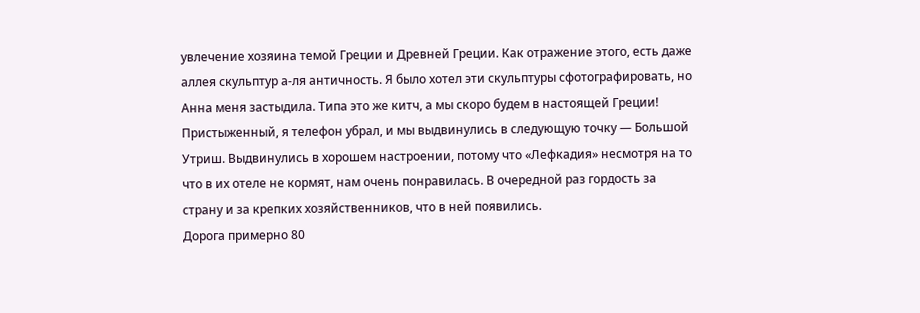увлечение хозяина темой Греции и Древней Греции. Как отражение этого, есть даже аллея скульптур а-ля античность. Я было хотел эти скульптуры сфотографировать, но Анна меня застыдила. Типа это же китч, а мы скоро будем в настоящей Греции! Пристыженный, я телефон убрал, и мы выдвинулись в следующую точку — Большой Утриш. Выдвинулись в хорошем настроении, потому что «Лефкадия» несмотря на то что в их отеле не кормят, нам очень понравилась. В очередной раз гордость за страну и за крепких хозяйственников, что в ней появились.
Дорога примерно 80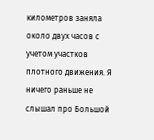километров заняла около двух часов с учетом участков плотного движения. Я ничего раньше не слышал про Большой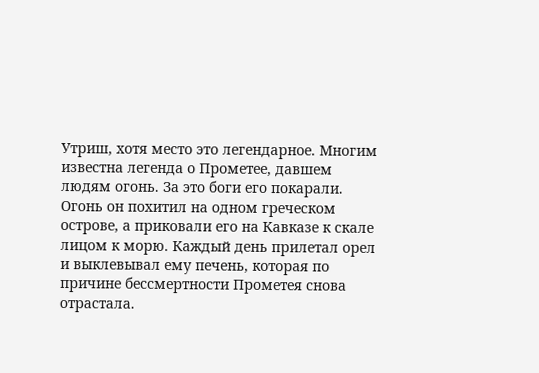Утриш, хотя место это легендарное. Многим известна легенда о Прометее, давшем людям огонь. За это боги его покарали. Огонь он похитил на одном греческом острове, а приковали его на Кавказе к скале лицом к морю. Каждый день прилетал орел и выклевывал ему печень, которая по причине бессмертности Прометея снова отрастала.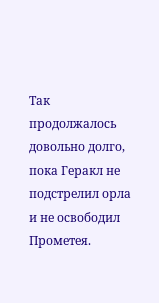Так продолжалось довольно долго, пока Геракл не подстрелил орла и не освободил Прометея.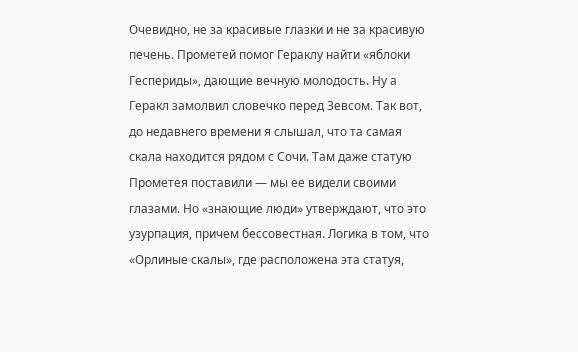Очевидно, не за красивые глазки и не за красивую печень. Прометей помог Гераклу найти «яблоки Геспериды», дающие вечную молодость. Ну а Геракл замолвил словечко перед Зевсом. Так вот, до недавнего времени я слышал, что та самая скала находится рядом с Сочи. Там даже статую Прометея поставили — мы ее видели своими глазами. Но «знающие люди» утверждают, что это узурпация, причем бессовестная. Логика в том, что «Орлиные скалы», где расположена эта статуя,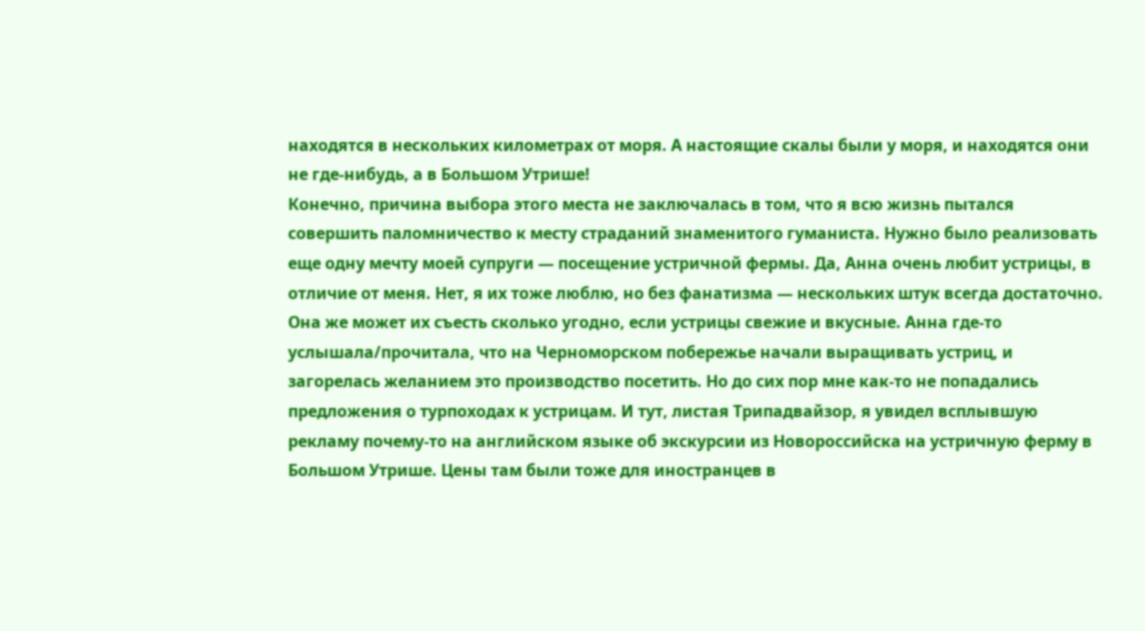находятся в нескольких километрах от моря. А настоящие скалы были у моря, и находятся они не где-нибудь, а в Большом Утрише!
Конечно, причина выбора этого места не заключалась в том, что я всю жизнь пытался совершить паломничество к месту страданий знаменитого гуманиста. Нужно было реализовать еще одну мечту моей супруги — посещение устричной фермы. Да, Анна очень любит устрицы, в отличие от меня. Нет, я их тоже люблю, но без фанатизма — нескольких штук всегда достаточно. Она же может их съесть сколько угодно, если устрицы свежие и вкусные. Анна где-то услышала/прочитала, что на Черноморском побережье начали выращивать устриц, и загорелась желанием это производство посетить. Но до сих пор мне как-то не попадались предложения о турпоходах к устрицам. И тут, листая Трипадвайзор, я увидел всплывшую рекламу почему-то на английском языке об экскурсии из Новороссийска на устричную ферму в Большом Утрише. Цены там были тоже для иностранцев в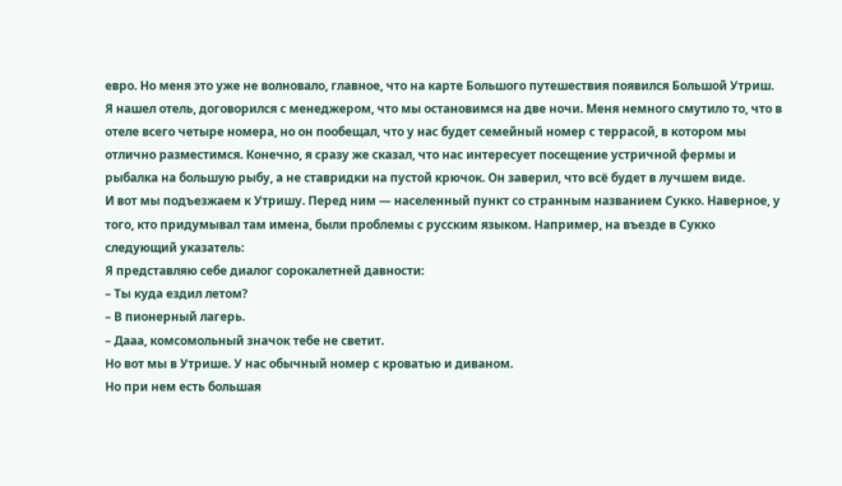евро. Но меня это уже не волновало, главное, что на карте Большого путешествия появился Большой Утриш.
Я нашел отель, договорился с менеджером, что мы остановимся на две ночи. Меня немного смутило то, что в отеле всего четыре номера, но он пообещал, что у нас будет семейный номер с террасой, в котором мы отлично разместимся. Конечно, я сразу же сказал, что нас интересует посещение устричной фермы и рыбалка на большую рыбу, а не ставридки на пустой крючок. Он заверил, что всё будет в лучшем виде.
И вот мы подъезжаем к Утришу. Перед ним — населенный пункт со странным названием Сукко. Наверное, у того, кто придумывал там имена, были проблемы с русским языком. Например, на въезде в Сукко следующий указатель:
Я представляю себе диалог сорокалетней давности:
– Ты куда ездил летом?
– В пионерный лагерь.
– Дааа, комсомольный значок тебе не светит.
Но вот мы в Утрише. У нас обычный номер с кроватью и диваном.
Но при нем есть большая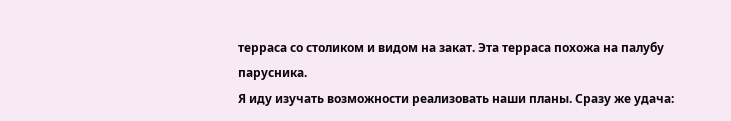терраса со столиком и видом на закат. Эта терраса похожа на палубу парусника.
Я иду изучать возможности реализовать наши планы. Сразу же удача: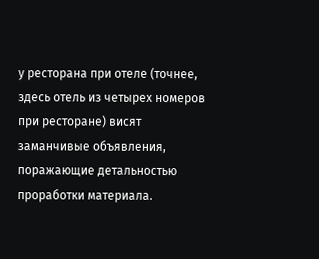у ресторана при отеле (точнее, здесь отель из четырех номеров при ресторане) висят заманчивые объявления, поражающие детальностью проработки материала.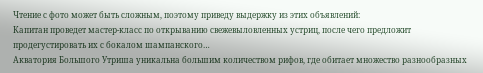Чтение с фото может быть сложным, поэтому приведу выдержку из этих объявлений:
Капитан проведет мастер-класс по открыванию свежевыловленных устриц, после чего предложит продегустировать их с бокалом шампанского…
Акватория Большого Утриша уникальна большим количеством рифов, где обитает множество разнообразных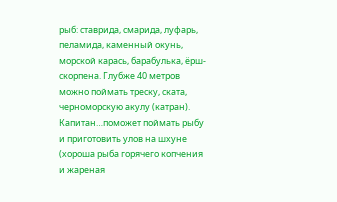рыб: ставрида, смарида, луфарь, пеламида, каменный окунь, морской карась, барабулька, ёрш-скорпена. Глубже 40 метров можно поймать треску, ската, черноморскую акулу (катран).
Капитан…поможет поймать рыбу и приготовить улов на шхуне (хороша рыба горячего копчения и жареная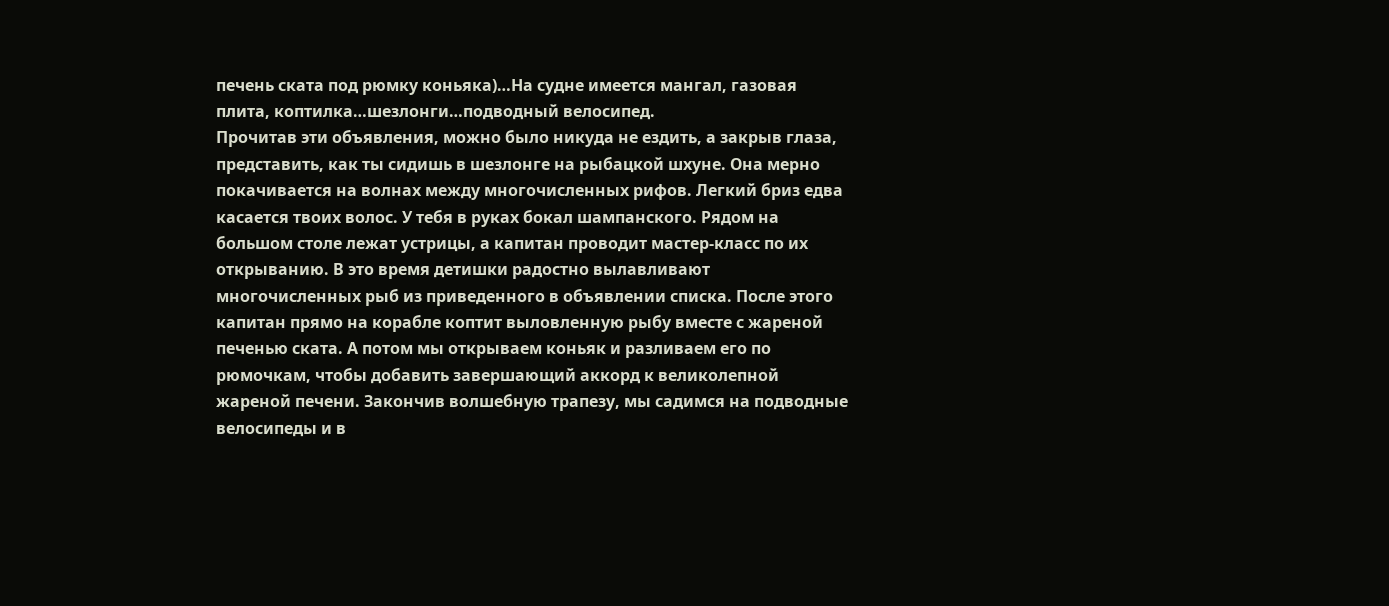печень ската под рюмку коньяка)…На судне имеется мангал, газовая плита, коптилка…шезлонги…подводный велосипед.
Прочитав эти объявления, можно было никуда не ездить, а закрыв глаза, представить, как ты сидишь в шезлонге на рыбацкой шхуне. Она мерно покачивается на волнах между многочисленных рифов. Легкий бриз едва касается твоих волос. У тебя в руках бокал шампанского. Рядом на большом столе лежат устрицы, а капитан проводит мастер-класс по их открыванию. В это время детишки радостно вылавливают многочисленных рыб из приведенного в объявлении списка. После этого капитан прямо на корабле коптит выловленную рыбу вместе с жареной печенью ската. А потом мы открываем коньяк и разливаем его по рюмочкам, чтобы добавить завершающий аккорд к великолепной жареной печени. Закончив волшебную трапезу, мы садимся на подводные велосипеды и в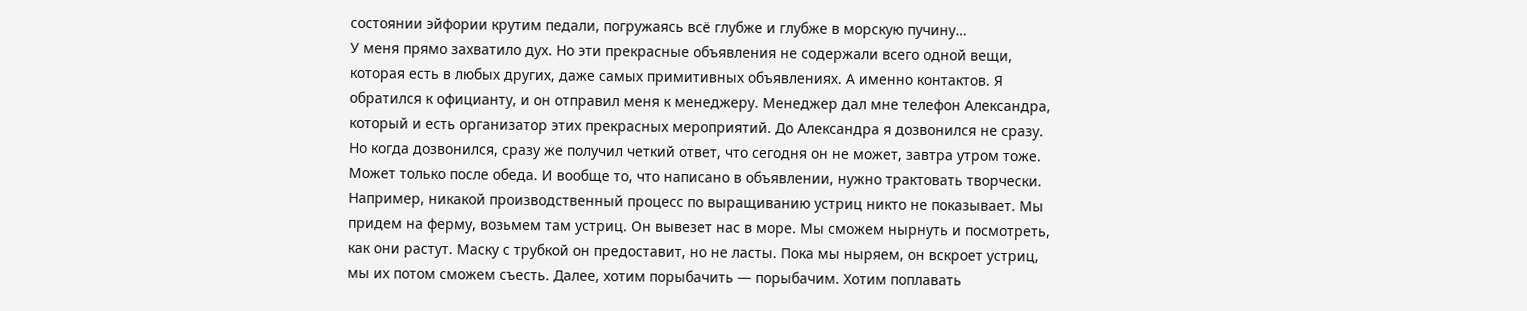состоянии эйфории крутим педали, погружаясь всё глубже и глубже в морскую пучину…
У меня прямо захватило дух. Но эти прекрасные объявления не содержали всего одной вещи, которая есть в любых других, даже самых примитивных объявлениях. А именно контактов. Я обратился к официанту, и он отправил меня к менеджеру. Менеджер дал мне телефон Александра, который и есть организатор этих прекрасных мероприятий. До Александра я дозвонился не сразу. Но когда дозвонился, сразу же получил четкий ответ, что сегодня он не может, завтра утром тоже. Может только после обеда. И вообще то, что написано в объявлении, нужно трактовать творчески. Например, никакой производственный процесс по выращиванию устриц никто не показывает. Мы придем на ферму, возьмем там устриц. Он вывезет нас в море. Мы сможем нырнуть и посмотреть, как они растут. Маску с трубкой он предоставит, но не ласты. Пока мы ныряем, он вскроет устриц, мы их потом сможем съесть. Далее, хотим порыбачить — порыбачим. Хотим поплавать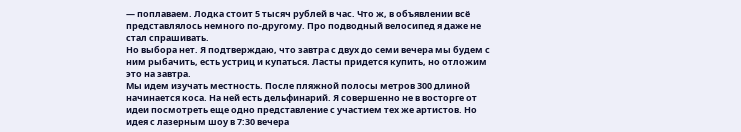— поплаваем. Лодка стоит 5 тысяч рублей в час. Что ж, в объявлении всё представлялось немного по-другому. Про подводный велосипед я даже не стал спрашивать.
Но выбора нет. Я подтверждаю, что завтра с двух до семи вечера мы будем с ним рыбачить, есть устриц и купаться. Ласты придется купить, но отложим это на завтра.
Мы идем изучать местность. После пляжной полосы метров 300 длиной начинается коса. На ней есть дельфинарий. Я совершенно не в восторге от идеи посмотреть еще одно представление с участием тех же артистов. Но идея с лазерным шоу в 7:30 вечера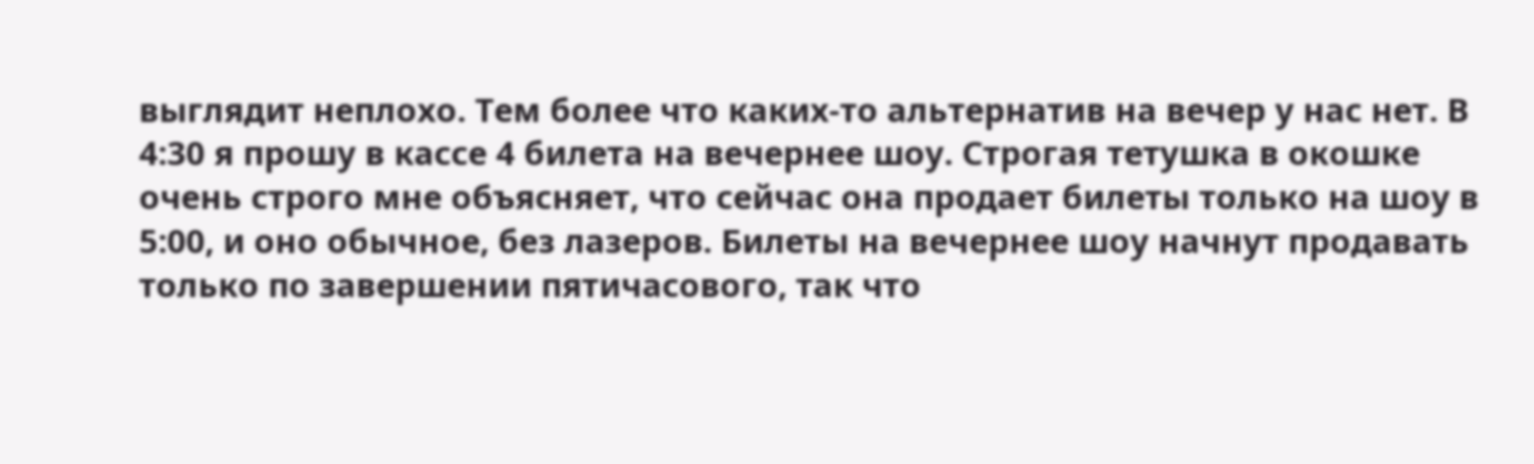выглядит неплохо. Тем более что каких-то альтернатив на вечер у нас нет. В 4:30 я прошу в кассе 4 билета на вечернее шоу. Строгая тетушка в окошке очень строго мне объясняет, что сейчас она продает билеты только на шоу в 5:00, и оно обычное, без лазеров. Билеты на вечернее шоу начнут продавать только по завершении пятичасового, так что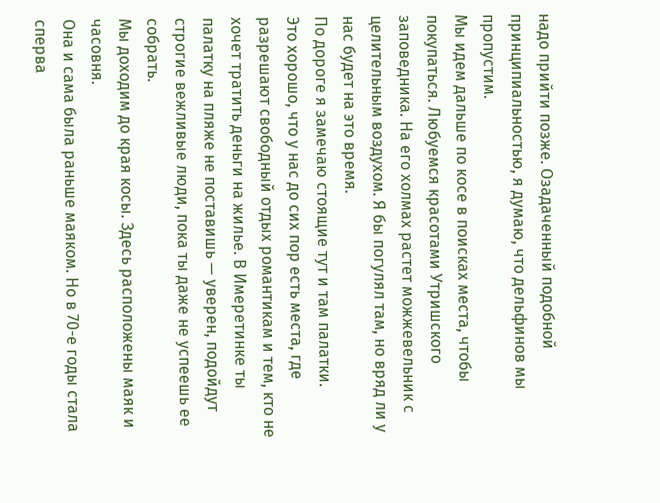надо прийти позже. Озадаченный подобной принципиальностью, я думаю, что дельфинов мы пропустим.
Мы идем дальше по косе в поисках места, чтобы покупаться. Любуемся красотами Утришского заповедника. На его холмах растет можжевельник с целительным воздухом. Я бы погулял там, но вряд ли у нас будет на это время.
По дороге я замечаю стоящие тут и там палатки.
Это хорошо, что у нас до сих пор есть места, где разрешают свободный отдых романтикам и тем, кто не хочет тратить деньги на жилье. В Имеретинке ты палатку на пляже не поставишь — уверен, подойдут строгие вежливые люди, пока ты даже не успеешь ее собрать.
Мы доходим до края косы. Здесь расположены маяк и часовня.
Она и сама была раньше маяком. Но в 70-е годы стала сперва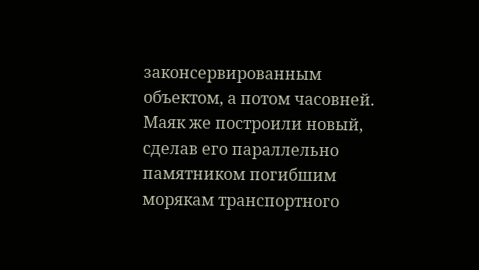законсервированным объектом, а потом часовней. Маяк же построили новый, сделав его параллельно памятником погибшим морякам транспортного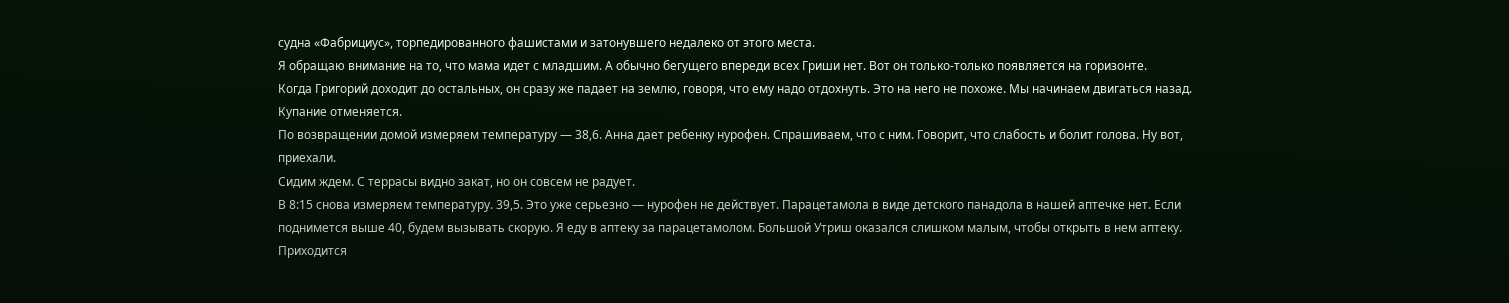судна «Фабрициус», торпедированного фашистами и затонувшего недалеко от этого места.
Я обращаю внимание на то, что мама идет с младшим. А обычно бегущего впереди всех Гриши нет. Вот он только-только появляется на горизонте.
Когда Григорий доходит до остальных, он сразу же падает на землю, говоря, что ему надо отдохнуть. Это на него не похоже. Мы начинаем двигаться назад. Купание отменяется.
По возвращении домой измеряем температуру — 38,6. Анна дает ребенку нурофен. Спрашиваем, что с ним. Говорит, что слабость и болит голова. Ну вот, приехали.
Сидим ждем. С террасы видно закат, но он совсем не радует.
В 8:15 снова измеряем температуру. 39,5. Это уже серьезно — нурофен не действует. Парацетамола в виде детского панадола в нашей аптечке нет. Если поднимется выше 40, будем вызывать скорую. Я еду в аптеку за парацетамолом. Большой Утриш оказался слишком малым, чтобы открыть в нем аптеку. Приходится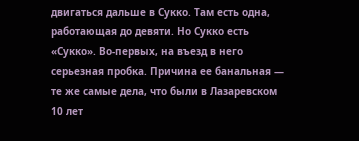двигаться дальше в Сукко. Там есть одна, работающая до девяти. Но Сукко есть «Сукко». Во-первых, на въезд в него серьезная пробка. Причина ее банальная — те же самые дела, что были в Лазаревском 10 лет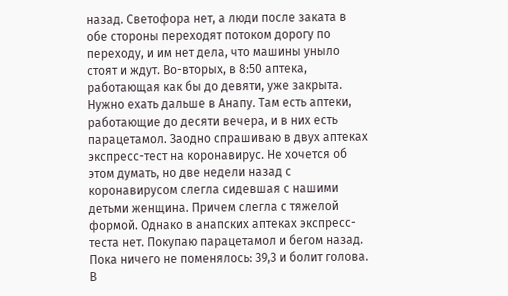назад. Светофора нет, а люди после заката в обе стороны переходят потоком дорогу по переходу, и им нет дела, что машины уныло стоят и ждут. Во-вторых, в 8:50 аптека, работающая как бы до девяти, уже закрыта. Нужно ехать дальше в Анапу. Там есть аптеки, работающие до десяти вечера, и в них есть парацетамол. Заодно спрашиваю в двух аптеках экспресс-тест на коронавирус. Не хочется об этом думать, но две недели назад с коронавирусом слегла сидевшая с нашими детьми женщина. Причем слегла с тяжелой формой. Однако в анапских аптеках экспресс-теста нет. Покупаю парацетамол и бегом назад. Пока ничего не поменялось: 39,3 и болит голова.
В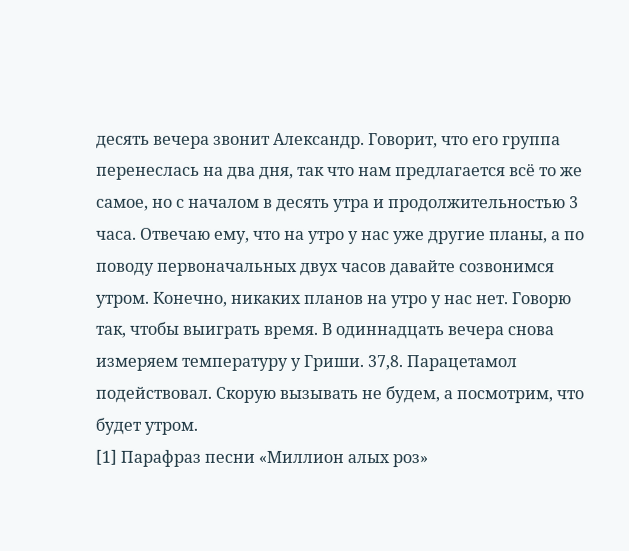десять вечера звонит Александр. Говорит, что его группа перенеслась на два дня, так что нам предлагается всё то же самое, но с началом в десять утра и продолжительностью 3 часа. Отвечаю ему, что на утро у нас уже другие планы, а по поводу первоначальных двух часов давайте созвонимся утром. Конечно, никаких планов на утро у нас нет. Говорю так, чтобы выиграть время. В одиннадцать вечера снова измеряем температуру у Гриши. 37,8. Парацетамол подействовал. Скорую вызывать не будем, а посмотрим, что будет утром.
[1] Парафраз песни «Миллион алых роз»